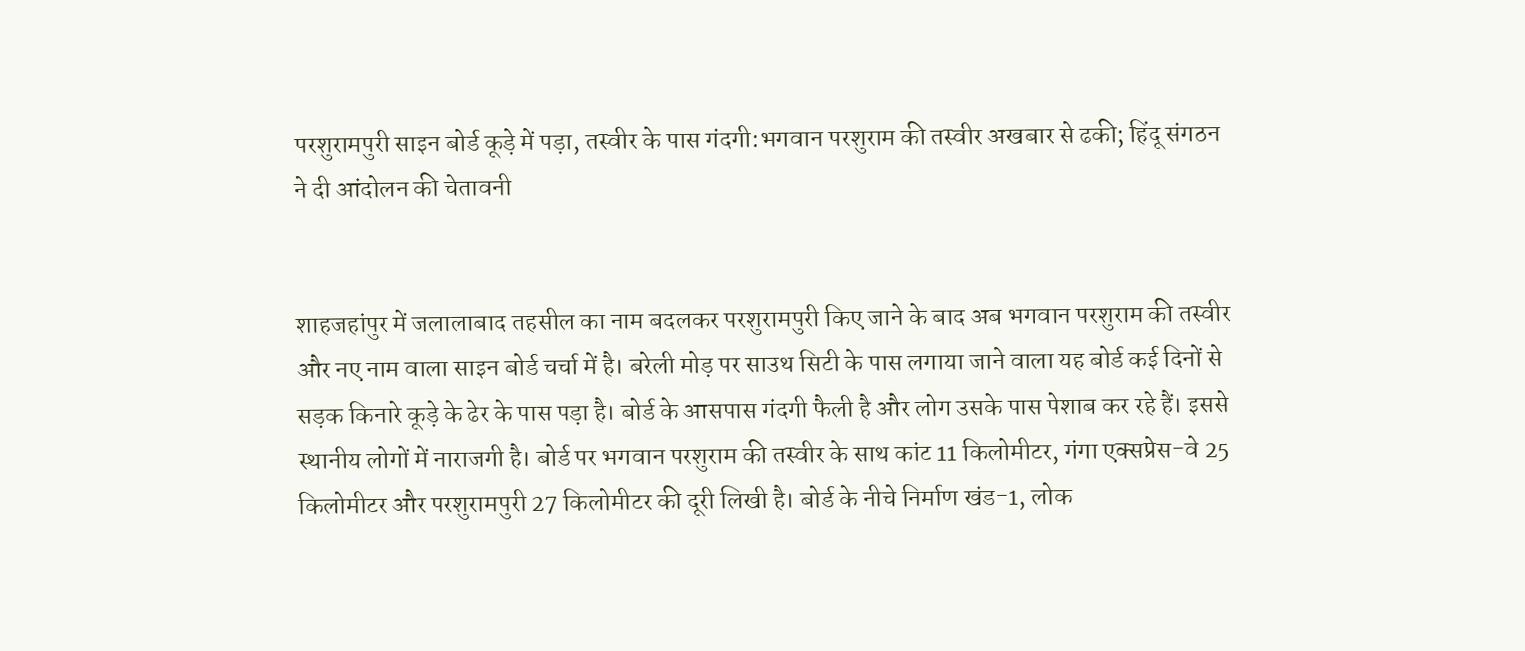परशुरामपुरी साइन बोर्ड कूड़े में पड़ा, तस्वीर के पास गंदगी:भगवान परशुराम की तस्वीर अखबार से ढकी; हिंदू संगठन ने दी आंदोलन की चेतावनी


शाहजहांपुर में जलालाबाद तहसील का नाम बदलकर परशुरामपुरी किए जाने के बाद अब भगवान परशुराम की तस्वीर और नए नाम वाला साइन बोर्ड चर्चा में है। बरेली मोड़ पर साउथ सिटी के पास लगाया जाने वाला यह बोर्ड कई दिनों से सड़क किनारे कूड़े के ढेर के पास पड़ा है। बोर्ड के आसपास गंदगी फैली है और लोग उसके पास पेशाब कर रहे हैं। इससे स्थानीय लोगों में नाराजगी है। बोर्ड पर भगवान परशुराम की तस्वीर के साथ कांट 11 किलोमीटर, गंगा एक्सप्रेस-वे 25 किलोमीटर और परशुरामपुरी 27 किलोमीटर की दूरी लिखी है। बोर्ड के नीचे निर्माण खंड-1, लोक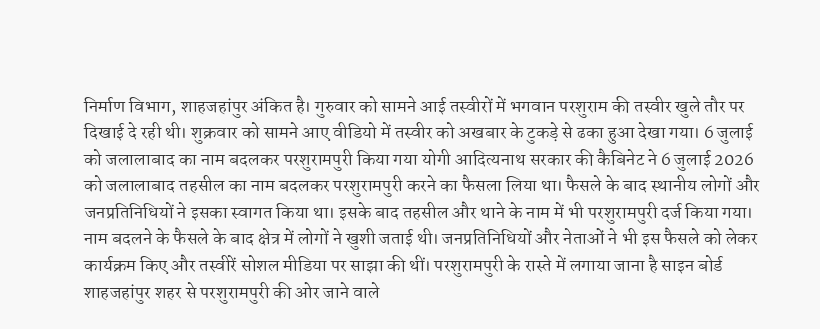निर्माण विभाग, शाहजहांपुर अंकित है। गुरुवार को सामने आई तस्वीरों में भगवान परशुराम की तस्वीर खुले तौर पर दिखाई दे रही थी। शुक्रवार को सामने आए वीडियो में तस्वीर को अखबार के टुकड़े से ढका हुआ देखा गया। 6 जुलाई को जलालाबाद का नाम बदलकर परशुरामपुरी किया गया योगी आदित्यनाथ सरकार की कैबिनेट ने 6 जुलाई 2026 को जलालाबाद तहसील का नाम बदलकर परशुरामपुरी करने का फैसला लिया था। फैसले के बाद स्थानीय लोगों और जनप्रतिनिधियों ने इसका स्वागत किया था। इसके बाद तहसील और थाने के नाम में भी परशुरामपुरी दर्ज किया गया। नाम बदलने के फैसले के बाद क्षेत्र में लोगों ने खुशी जताई थी। जनप्रतिनिधियों और नेताओं ने भी इस फैसले को लेकर कार्यक्रम किए और तस्वीरें सोशल मीडिया पर साझा की थीं। परशुरामपुरी के रास्ते में लगाया जाना है साइन बोर्ड शाहजहांपुर शहर से परशुरामपुरी की ओर जाने वाले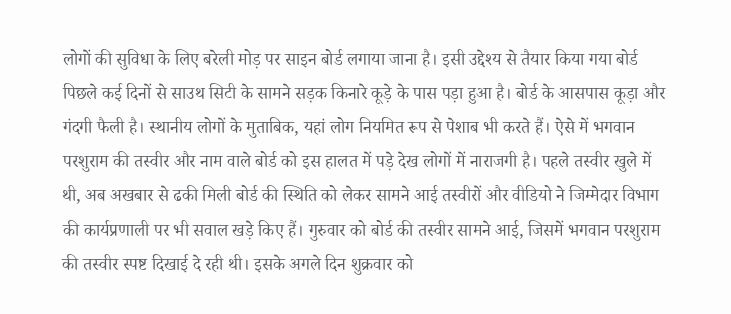लोगों की सुविधा के लिए बरेली मोड़ पर साइन बोर्ड लगाया जाना है। इसी उद्देश्य से तैयार किया गया बोर्ड पिछले कई दिनों से साउथ सिटी के सामने सड़क किनारे कूड़े के पास पड़ा हुआ है। बोर्ड के आसपास कूड़ा और गंदगी फैली है। स्थानीय लोगों के मुताबिक, यहां लोग नियमित रूप से पेशाब भी करते हैं। ऐसे में भगवान परशुराम की तस्वीर और नाम वाले बोर्ड को इस हालत में पड़े देख लोगों में नाराजगी है। पहले तस्वीर खुले में थी, अब अखबार से ढकी मिली बोर्ड की स्थिति को लेकर सामने आई तस्वीरों और वीडियो ने जिम्मेदार विभाग की कार्यप्रणाली पर भी सवाल खड़े किए हैं। गुरुवार को बोर्ड की तस्वीर सामने आई, जिसमें भगवान परशुराम की तस्वीर स्पष्ट दिखाई दे रही थी। इसके अगले दिन शुक्रवार को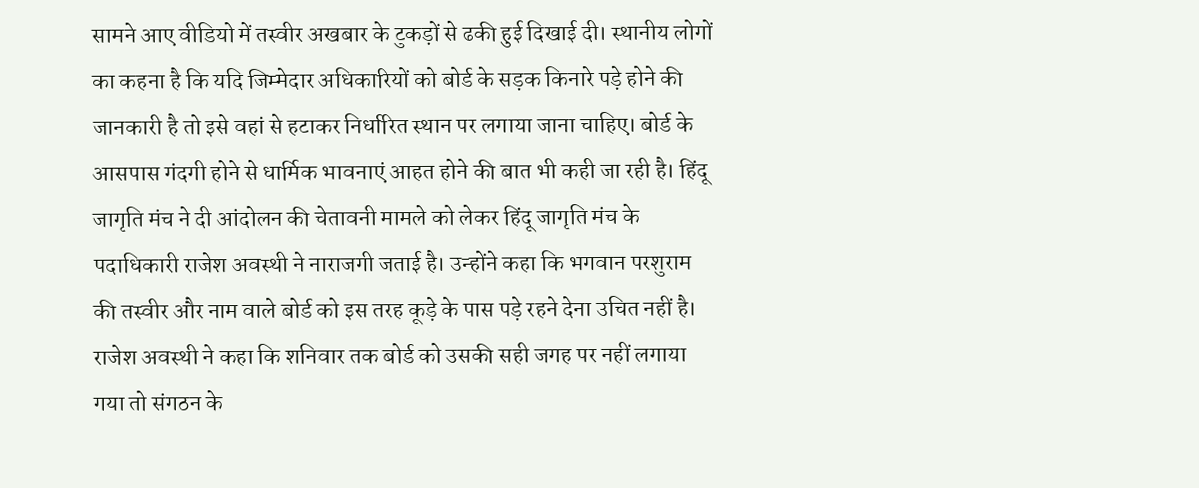सामने आए वीडियो में तस्वीर अखबार के टुकड़ों से ढकी हुई दिखाई दी। स्थानीय लोगों का कहना है कि यदि जिम्मेदार अधिकारियों को बोर्ड के सड़क किनारे पड़े होने की जानकारी है तो इसे वहां से हटाकर निर्धारित स्थान पर लगाया जाना चाहिए। बोर्ड के आसपास गंदगी होने से धार्मिक भावनाएं आहत होने की बात भी कही जा रही है। हिंदू जागृति मंच ने दी आंदोलन की चेतावनी मामले को लेकर हिंदू जागृति मंच के पदाधिकारी राजेश अवस्थी ने नाराजगी जताई है। उन्होंने कहा कि भगवान परशुराम की तस्वीर और नाम वाले बोर्ड को इस तरह कूड़े के पास पड़े रहने देना उचित नहीं है। राजेश अवस्थी ने कहा कि शनिवार तक बोर्ड को उसकी सही जगह पर नहीं लगाया गया तो संगठन के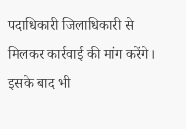पदाधिकारी जिलाधिकारी से मिलकर कार्रवाई की मांग करेंगे। इसके बाद भी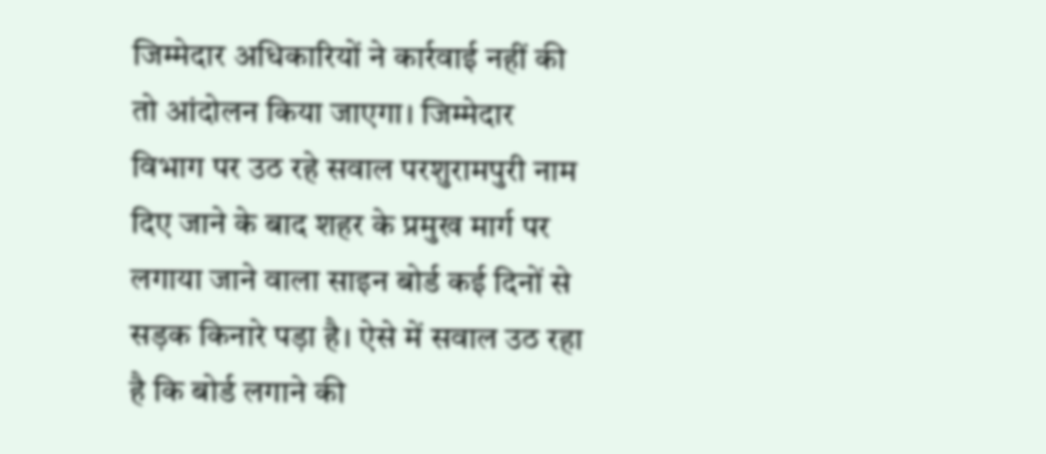जिम्मेदार अधिकारियों ने कार्रवाई नहीं की तो आंदोलन किया जाएगा। जिम्मेदार विभाग पर उठ रहे सवाल परशुरामपुरी नाम दिए जाने के बाद शहर के प्रमुख मार्ग पर लगाया जाने वाला साइन बोर्ड कई दिनों से सड़क किनारे पड़ा है। ऐसे में सवाल उठ रहा है कि बोर्ड लगाने की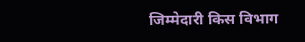जिम्मेदारी किस विभाग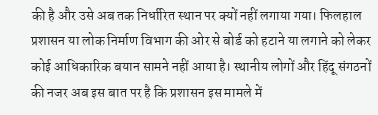की है और उसे अब तक निर्धारित स्थान पर क्यों नहीं लगाया गया। फिलहाल प्रशासन या लोक निर्माण विभाग की ओर से बोर्ड को हटाने या लगाने को लेकर कोई आधिकारिक बयान सामने नहीं आया है। स्थानीय लोगों और हिंदू संगठनों की नजर अब इस बात पर है कि प्रशासन इस मामले में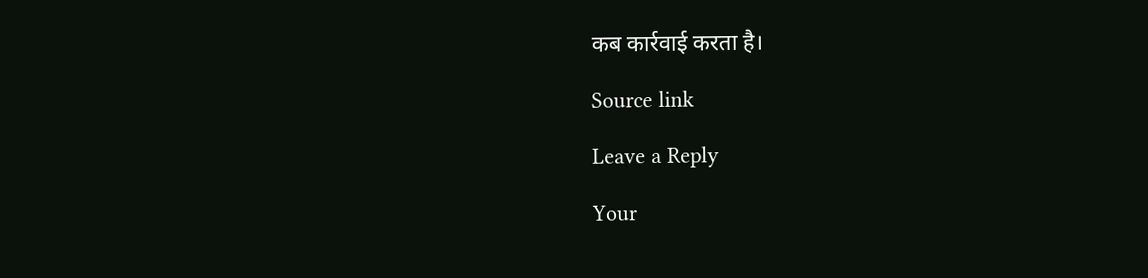कब कार्रवाई करता है।

Source link

Leave a Reply

Your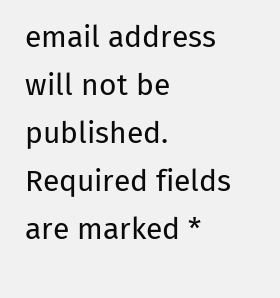email address will not be published. Required fields are marked *